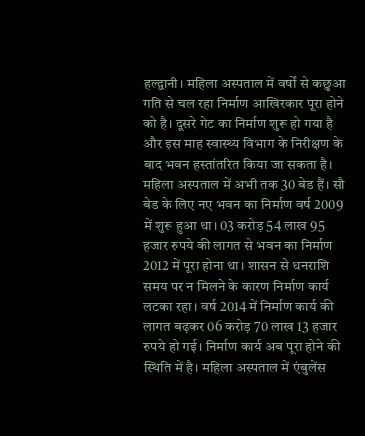हल्द्वानी। महिला अस्पताल में वर्षों से कछुआ गति से चल रहा निर्माण आखिरकार पूरा होने को है। दूसरे गेट का निर्माण शुरू हो गया है और इस माह स्वास्थ्य विभाग के निरीक्षण के बाद भवन हस्तांतरित किया जा सकता है।
महिला अस्पताल में अभी तक 30 बेड हैं। सौ बेड के लिए नए भवन का निर्माण वर्ष 2009 में शुरू हुआ था। 03 करोड़ 54 लाख 95 हजार रुपये की लागत से भवन का निर्माण 2012 में पूरा होना था। शासन से धनराशि समय पर न मिलने के कारण निर्माण कार्य लटका रहा। वर्ष 2014 में निर्माण कार्य की लागत बढ़कर 06 करोड़ 70 लाख 13 हजार रुपये हो गई। निर्माण कार्य अब पूरा होने की स्थिति में है। महिला अस्पताल में एंबुलेंस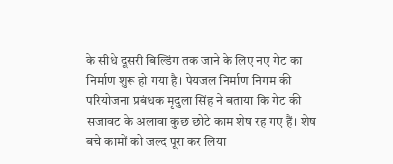के सीधे दूसरी बिल्डिंग तक जाने के लिए नए गेट का निर्माण शुरू हो गया है। पेयजल निर्माण निगम की परियोजना प्रबंधक मृदुला सिंह ने बताया कि गेट की सजावट के अलावा कुछ छोटे काम शेष रह गए हैं। शेष बचे कामों को जल्द पूरा कर लिया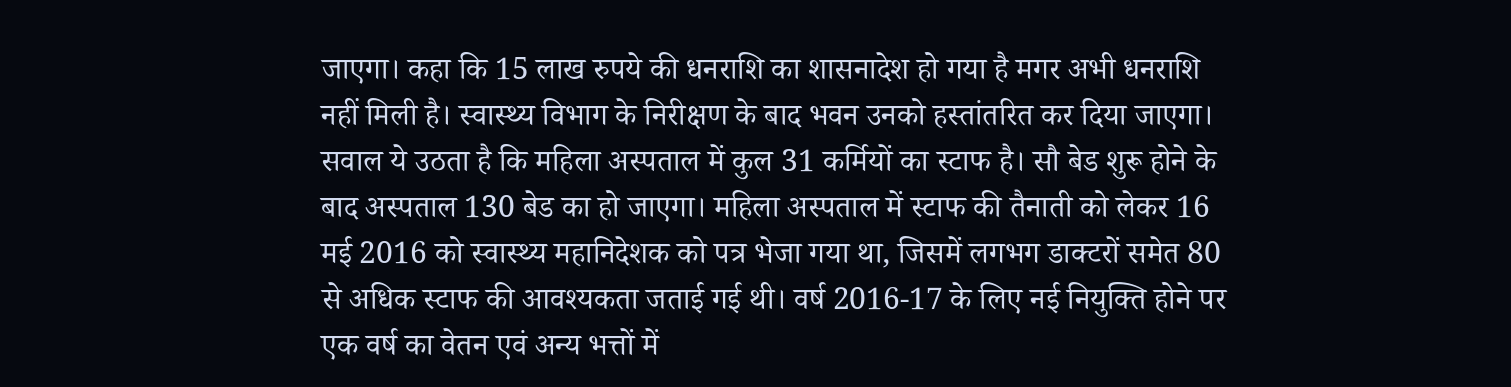जाएगा। कहा कि 15 लाख रुपये की धनराशि का शासनादेश हो गया है मगर अभी धनराशि नहीं मिली है। स्वास्थ्य विभाग के निरीक्षण के बाद भवन उनको हस्तांतरित कर दिया जाएगा।
सवाल ये उठता है कि महिला अस्पताल में कुल 31 कर्मियों का स्टाफ है। सौ बेड शुरू होने के बाद अस्पताल 130 बेड का हो जाएगा। महिला अस्पताल में स्टाफ की तैनाती को लेकर 16 मई 2016 को स्वास्थ्य महानिदेशक को पत्र भेजा गया था, जिसमें लगभग डाक्टरों समेत 80 से अधिक स्टाफ की आवश्यकता जताई गई थी। वर्ष 2016-17 के लिए नई नियुक्ति होने पर एक वर्ष का वेतन एवं अन्य भत्तों में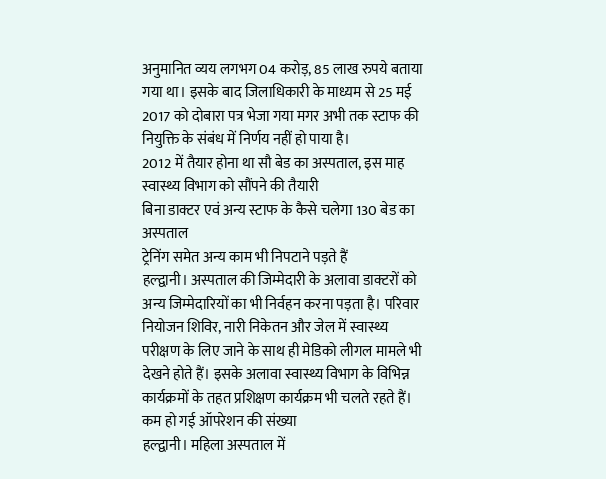अनुमानित व्यय लगभग 04 करोड़, 85 लाख रुपये बताया गया था। इसके बाद जिलाधिकारी के माध्यम से 25 मई 2017 को दोबारा पत्र भेजा गया मगर अभी तक स्टाफ की नियुक्ति के संबंध में निर्णय नहीं हो पाया है।
2012 में तैयार होना था सौ बेड का अस्पताल, इस माह स्वास्थ्य विभाग को सौंपने की तैयारी
बिना डाक्टर एवं अन्य स्टाफ के कैसे चलेगा 130 बेड का अस्पताल
ट्रेनिंग समेत अन्य काम भी निपटाने पड़ते हैं
हल्द्वानी। अस्पताल की जिम्मेदारी के अलावा डाक्टरों को अन्य जिम्मेदारियों का भी निर्वहन करना पड़ता है। परिवार नियोजन शिविर, नारी निकेतन और जेल में स्वास्थ्य परीक्षण के लिए जाने के साथ ही मेडिको लीगल मामले भी देखने होते हैं। इसके अलावा स्वास्थ्य विभाग के विभिन्न कार्यक्रमों के तहत प्रशिक्षण कार्यक्रम भी चलते रहते हैं।
कम हो गई ऑपरेशन की संख्या
हल्द्वानी। महिला अस्पताल में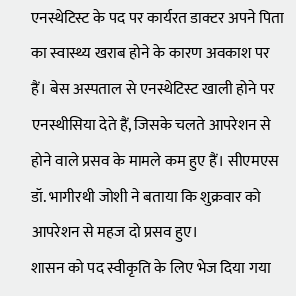एनस्थेटिस्ट के पद पर कार्यरत डाक्टर अपने पिता का स्वास्थ्य खराब होने के कारण अवकाश पर हैं। बेस अस्पताल से एनस्थेटिस्ट खाली होने पर एनस्थीसिया देते हैं, जिसके चलते आपरेशन से होने वाले प्रसव के मामले कम हुए हैं। सीएमएस डॉ. भागीरथी जोशी ने बताया कि शुक्रवार को आपरेशन से महज दो प्रसव हुए।
शासन को पद स्वीकृति के लिए भेज दिया गया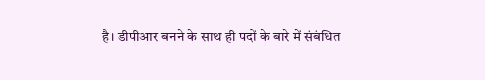है। डीपीआर बनने के साथ ही पदों के बारे में संबंधित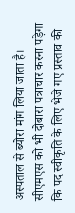अस्पताल से ब्योरा मांग लिया जाता है। सीएमएस को भी दोबारा पत्राचार करना पड़ेगा कि पद स्वीकृति के लिए भेजे गए प्रस्ताव की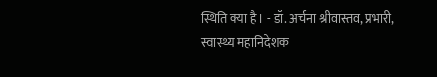स्थिति क्या है। - डॉ. अर्चना श्रीवास्तव, प्रभारी, स्वास्थ्य महानिदेशक